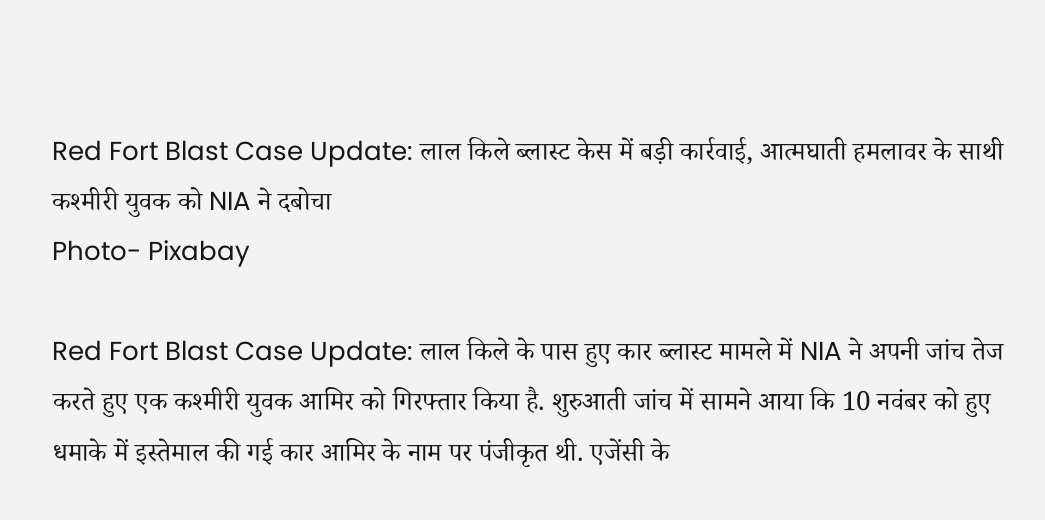Red Fort Blast Case Update: लाल किले ब्लास्ट केस में बड़ी कार्रवाई, आत्मघाती हमलावर के साथी कश्मीरी युवक को NIA ने दबोचा
Photo- Pixabay

Red Fort Blast Case Update: लाल किले के पास हुए कार ब्लास्ट मामले में NIA ने अपनी जांच तेज करते हुए एक कश्मीरी युवक आमिर को गिरफ्तार किया है. शुरुआती जांच में सामने आया कि 10 नवंबर को हुए धमाके में इस्तेमाल की गई कार आमिर के नाम पर पंजीकृत थी. एजेंसी के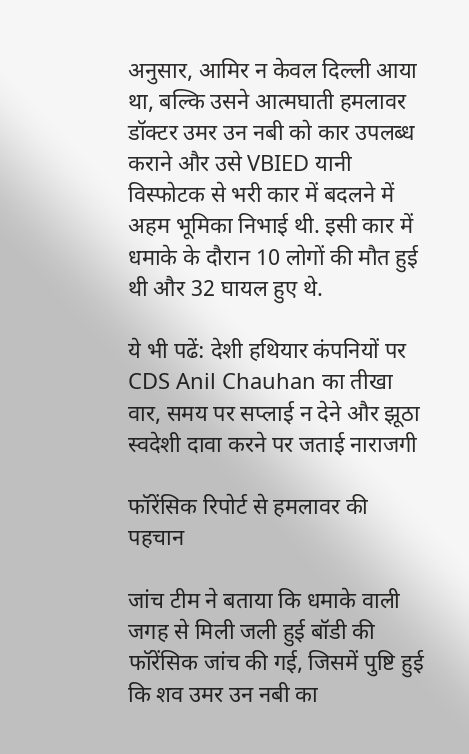अनुसार, आमिर न केवल दिल्ली आया था, बल्कि उसने आत्मघाती हमलावर डॉक्टर उमर उन नबी को कार उपलब्ध कराने और उसे VBIED यानी विस्फोटक से भरी कार में बदलने में अहम भूमिका निभाई थी. इसी कार में धमाके के दौरान 10 लोगों की मौत हुई थी और 32 घायल हुए थे.

ये भी पढें: देशी हथियार कंपनियों पर CDS Anil Chauhan का तीखा वार, समय पर सप्लाई न देने और झूठा स्वदेशी दावा करने पर जताई नाराजगी

फॉरेंसिक रिपोर्ट से हमलावर की पहचान

जांच टीम ने बताया कि धमाके वाली जगह से मिली जली हुई बॉडी की फॉरेंसिक जांच की गई, जिसमें पुष्टि हुई कि शव उमर उन नबी का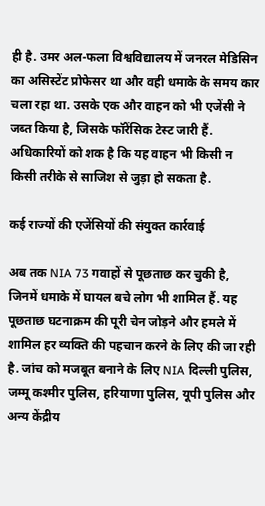ही है. उमर अल-फला विश्वविद्यालय में जनरल मेडिसिन का असिस्टेंट प्रोफेसर था और वही धमाके के समय कार चला रहा था. उसके एक और वाहन को भी एजेंसी ने जब्त किया है, जिसके फॉरेंसिक टेस्ट जारी हैं. अधिकारियों को शक है कि यह वाहन भी किसी न किसी तरीके से साजिश से जुड़ा हो सकता है.

कई राज्यों की एजेंसियों की संयुक्त कार्रवाई

अब तक NIA 73 गवाहों से पूछताछ कर चुकी है, जिनमें धमाके में घायल बचे लोग भी शामिल हैं. यह पूछताछ घटनाक्रम की पूरी चेन जोड़ने और हमले में शामिल हर व्यक्ति की पहचान करने के लिए की जा रही है. जांच को मजबूत बनाने के लिए NIA दिल्ली पुलिस, जम्मू कश्मीर पुलिस, हरियाणा पुलिस, यूपी पुलिस और अन्य केंद्रीय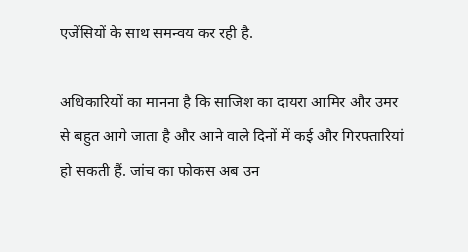एजेंसियों के साथ समन्वय कर रही है.

अधिकारियों का मानना है कि साजिश का दायरा आमिर और उमर से बहुत आगे जाता है और आने वाले दिनों में कई और गिरफ्तारियां हो सकती हैं. जांच का फोकस अब उन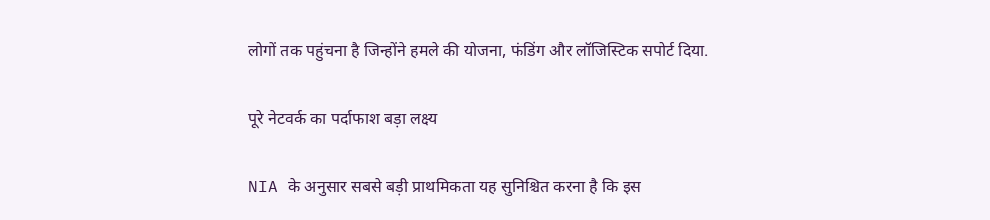लोगों तक पहुंचना है जिन्होंने हमले की योजना, फंडिंग और लॉजिस्टिक सपोर्ट दिया.

पूरे नेटवर्क का पर्दाफाश बड़ा लक्ष्य

NIA के अनुसार सबसे बड़ी प्राथमिकता यह सुनिश्चित करना है कि इस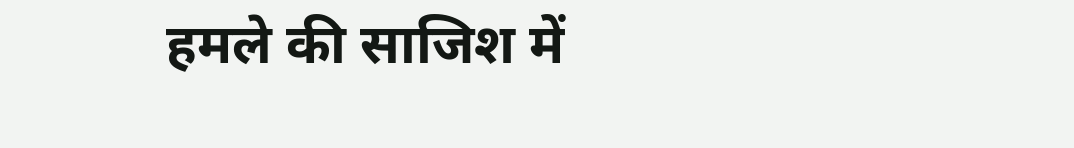हमले की साजिश में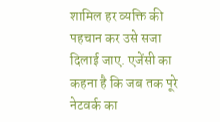शामिल हर व्यक्ति की पहचान कर उसे सजा दिलाई जाए. एजेंसी का कहना है कि जब तक पूरे नेटवर्क का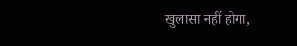खुलासा नहीं होगा,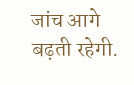जांच आगे बढ़ती रहेगी.